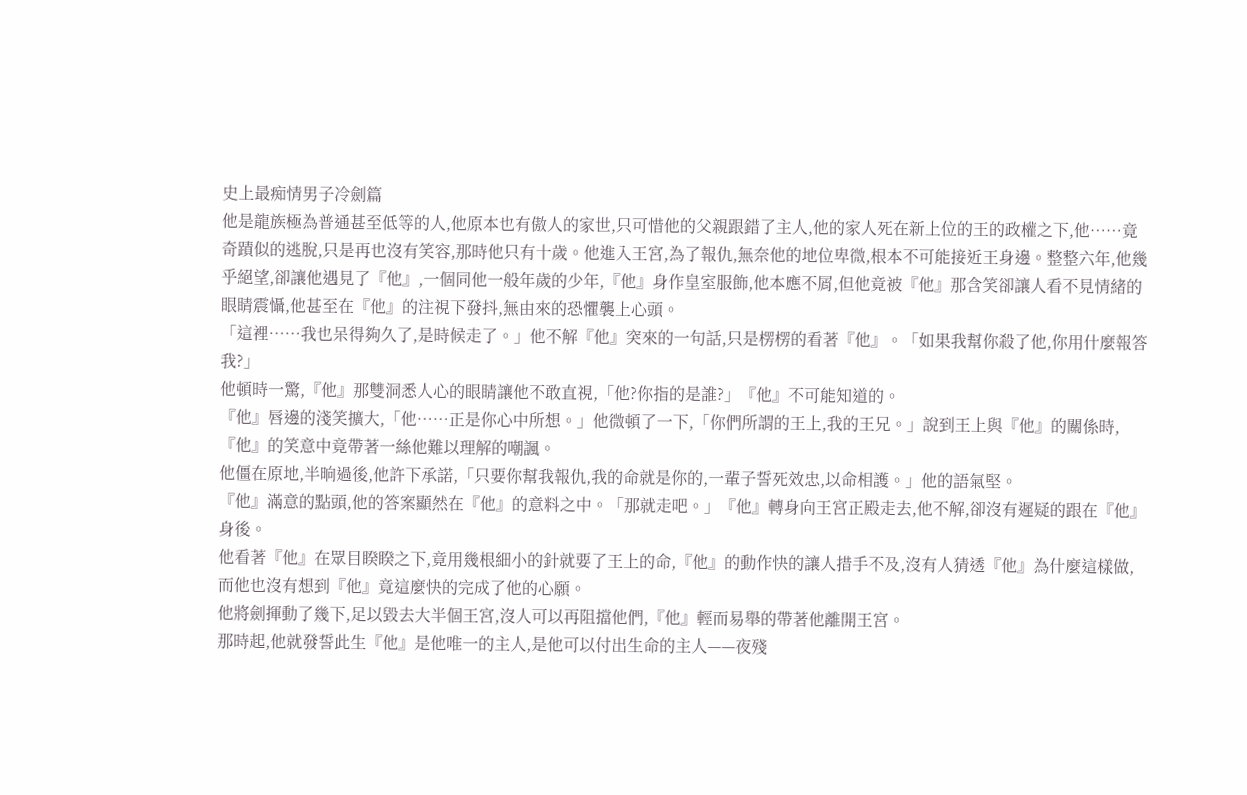史上最痴情男子冷劍篇
他是龍族極為普通甚至低等的人,他原本也有傲人的家世,只可惜他的父親跟錯了主人,他的家人死在新上位的王的政權之下,他……竟奇蹟似的逃脫,只是再也沒有笑容,那時他只有十歲。他進入王宮,為了報仇,無奈他的地位卑微,根本不可能接近王身邊。整整六年,他幾乎絕望,卻讓他遇見了『他』,一個同他一般年歲的少年,『他』身作皇室服飾,他本應不屑,但他竟被『他』那含笑卻讓人看不見情緒的眼睛震懾,他甚至在『他』的注視下發抖,無由來的恐懼襲上心頭。
「這裡……我也呆得夠久了,是時候走了。」他不解『他』突來的一句話,只是楞楞的看著『他』。「如果我幫你殺了他,你用什麼報答我?」
他頓時一驚,『他』那雙洞悉人心的眼睛讓他不敢直視,「他?你指的是誰?」『他』不可能知道的。
『他』唇邊的淺笑擴大,「他……正是你心中所想。」他微頓了一下,「你們所謂的王上,我的王兄。」說到王上與『他』的關係時,『他』的笑意中竟帶著一絲他難以理解的嘲諷。
他僵在原地,半晌過後,他許下承諾,「只要你幫我報仇,我的命就是你的,一輩子誓死效忠,以命相護。」他的語氣堅。
『他』滿意的點頭,他的答案顯然在『他』的意料之中。「那就走吧。」『他』轉身向王宮正殿走去,他不解,卻沒有遲疑的跟在『他』身後。
他看著『他』在眾目睽睽之下,竟用幾根細小的針就要了王上的命,『他』的動作快的讓人措手不及,沒有人猜透『他』為什麼這樣做,而他也沒有想到『他』竟這麼快的完成了他的心願。
他將劍揮動了幾下,足以毀去大半個王宮,沒人可以再阻擋他們,『他』輕而易舉的帶著他離開王宮。
那時起,他就發誓此生『他』是他唯一的主人,是他可以付出生命的主人——夜殘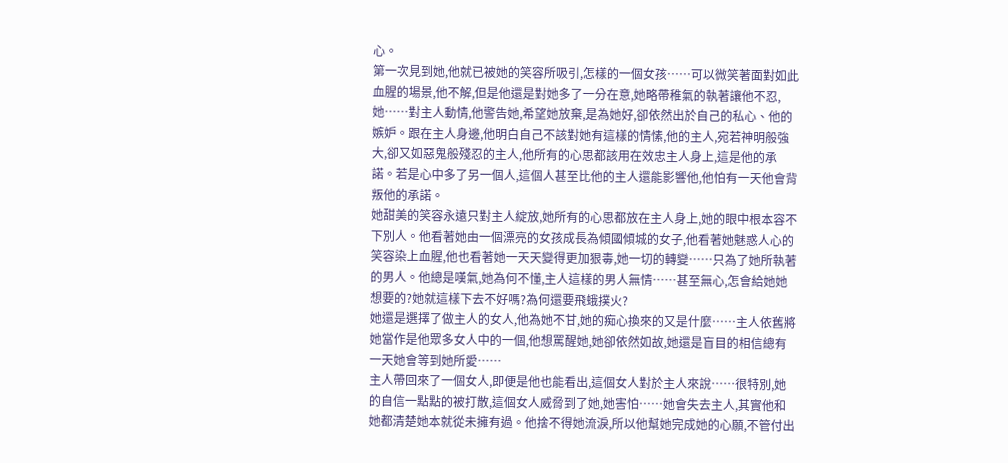心。
第一次見到她,他就已被她的笑容所吸引,怎樣的一個女孩……可以微笑著面對如此血腥的場景,他不解,但是他還是對她多了一分在意,她略帶稚氣的執著讓他不忍,她……對主人動情,他警告她,希望她放棄,是為她好,卻依然出於自己的私心、他的嫉妒。跟在主人身邊,他明白自己不該對她有這樣的情愫,他的主人,宛若神明般強大,卻又如惡鬼般殘忍的主人,他所有的心思都該用在效忠主人身上,這是他的承諾。若是心中多了另一個人,這個人甚至比他的主人還能影響他,他怕有一天他會背叛他的承諾。
她甜美的笑容永遠只對主人綻放,她所有的心思都放在主人身上,她的眼中根本容不下別人。他看著她由一個漂亮的女孩成長為傾國傾城的女子,他看著她魅惑人心的笑容染上血腥,他也看著她一天天變得更加狠毒,她一切的轉變……只為了她所執著的男人。他總是嘆氣,她為何不懂,主人這樣的男人無情……甚至無心,怎會給她她想要的?她就這樣下去不好嗎?為何還要飛蛾撲火?
她還是選擇了做主人的女人,他為她不甘,她的痴心換來的又是什麼……主人依舊將她當作是他眾多女人中的一個,他想罵醒她,她卻依然如故,她還是盲目的相信總有一天她會等到她所愛……
主人帶回來了一個女人,即便是他也能看出,這個女人對於主人來說……很特別,她的自信一點點的被打散,這個女人威脅到了她,她害怕……她會失去主人,其實他和她都清楚她本就從未擁有過。他捨不得她流淚,所以他幫她完成她的心願,不管付出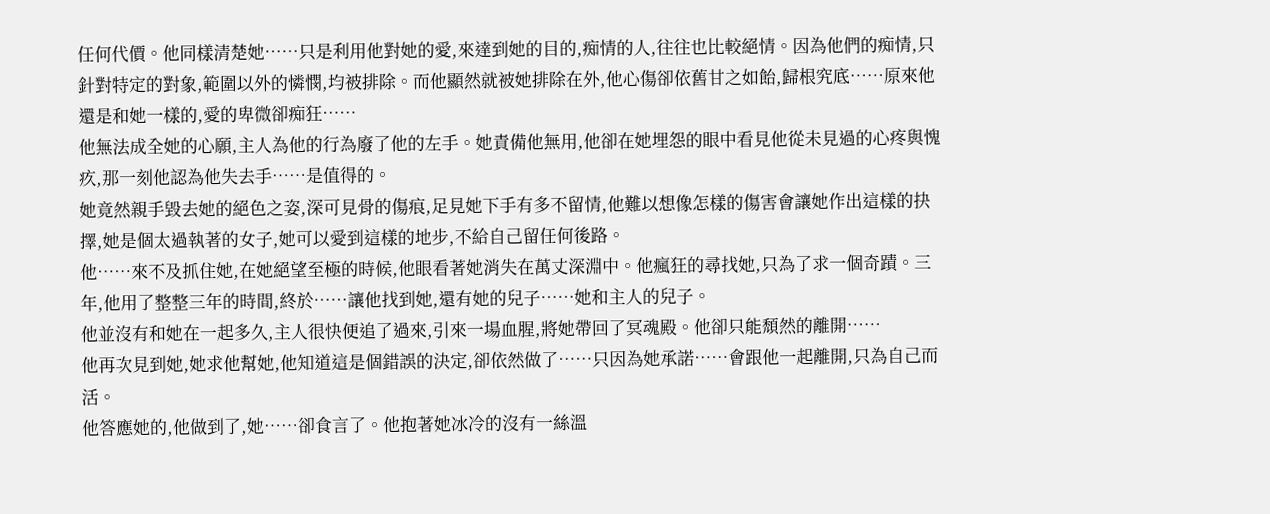任何代價。他同樣清楚她……只是利用他對她的愛,來達到她的目的,痴情的人,往往也比較絕情。因為他們的痴情,只針對特定的對象,範圍以外的憐憫,均被排除。而他顯然就被她排除在外,他心傷卻依舊甘之如飴,歸根究底……原來他還是和她一樣的,愛的卑微卻痴狂……
他無法成全她的心願,主人為他的行為廢了他的左手。她責備他無用,他卻在她埋怨的眼中看見他從未見過的心疼與愧疚,那一刻他認為他失去手……是值得的。
她竟然親手毀去她的絕色之姿,深可見骨的傷痕,足見她下手有多不留情,他難以想像怎樣的傷害會讓她作出這樣的抉擇,她是個太過執著的女子,她可以愛到這樣的地步,不給自己留任何後路。
他……來不及抓住她,在她絕望至極的時候,他眼看著她消失在萬丈深淵中。他瘋狂的尋找她,只為了求一個奇蹟。三年,他用了整整三年的時間,終於……讓他找到她,還有她的兒子……她和主人的兒子。
他並沒有和她在一起多久,主人很快便追了過來,引來一場血腥,將她帶回了冥魂殿。他卻只能頹然的離開……
他再次見到她,她求他幫她,他知道這是個錯誤的決定,卻依然做了……只因為她承諾……會跟他一起離開,只為自己而活。
他答應她的,他做到了,她……卻食言了。他抱著她冰冷的沒有一絲溫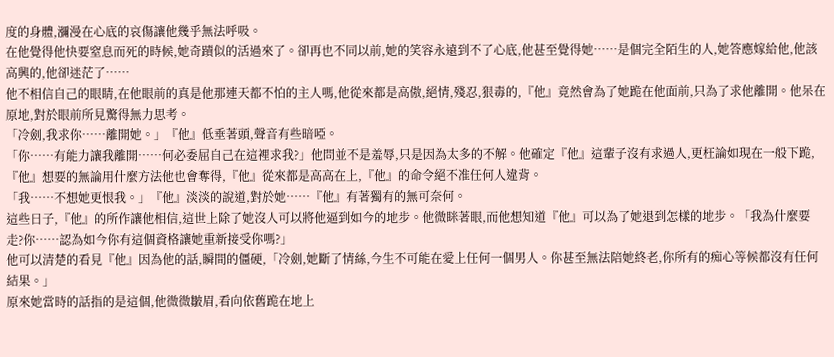度的身體,瀰漫在心底的哀傷讓他幾乎無法呼吸。
在他覺得他快要窒息而死的時候,她奇蹟似的活過來了。卻再也不同以前,她的笑容永遠到不了心底,他甚至覺得她……是個完全陌生的人,她答應嫁給他,他該高興的,他卻迷茫了……
他不相信自己的眼睛,在他眼前的真是他那連天都不怕的主人嗎,他從來都是高傲,絕情,殘忍,狠毒的,『他』竟然會為了她跪在他面前,只為了求他離開。他呆在原地,對於眼前所見驚得無力思考。
「冷劍,我求你……離開她。」『他』低垂著頭,聲音有些暗啞。
「你……有能力讓我離開……何必委屈自己在這裡求我?」他問並不是羞辱,只是因為太多的不解。他確定『他』這輩子沒有求過人,更枉論如現在一般下跪,『他』想要的無論用什麼方法他也會奪得,『他』從來都是高高在上,『他』的命令絕不准任何人違背。
「我……不想她更恨我。」『他』淡淡的說道,對於她……『他』有著獨有的無可奈何。
這些日子,『他』的所作讓他相信,這世上除了她沒人可以將他逼到如今的地步。他微眯著眼,而他想知道『他』可以為了她退到怎樣的地步。「我為什麼要走?你……認為如今你有這個資格讓她重新接受你嗎?」
他可以清楚的看見『他』因為他的話,瞬間的僵硬,「冷劍,她斷了情絲,今生不可能在愛上任何一個男人。你甚至無法陪她終老,你所有的痴心等候都沒有任何結果。」
原來她當時的話指的是這個,他微微皺眉,看向依舊跪在地上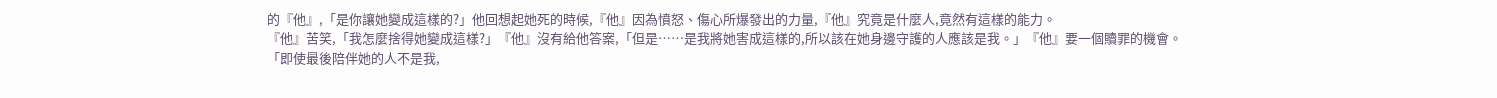的『他』,「是你讓她變成這樣的?」他回想起她死的時候,『他』因為憤怒、傷心所爆發出的力量,『他』究竟是什麼人,竟然有這樣的能力。
『他』苦笑,「我怎麼捨得她變成這樣?」『他』沒有給他答案,「但是……是我將她害成這樣的,所以該在她身邊守護的人應該是我。」『他』要一個贖罪的機會。
「即使最後陪伴她的人不是我,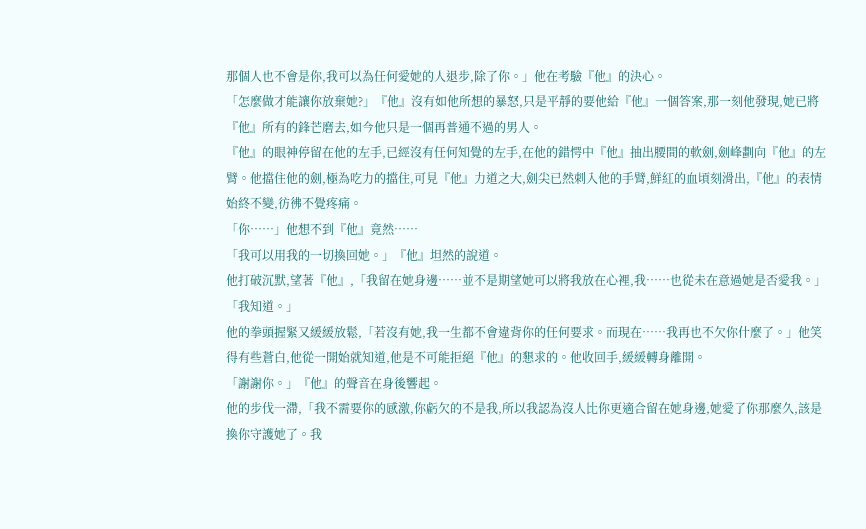那個人也不會是你,我可以為任何愛她的人退步,除了你。」他在考驗『他』的決心。
「怎麼做才能讓你放棄她?」『他』沒有如他所想的暴怒,只是平靜的要他給『他』一個答案,那一刻他發現,她已將『他』所有的鋒芒磨去,如今他只是一個再普通不過的男人。
『他』的眼神停留在他的左手,已經沒有任何知覺的左手,在他的錯愕中『他』抽出腰間的軟劍,劍峰劃向『他』的左臂。他擋住他的劍,極為吃力的擋住,可見『他』力道之大,劍尖已然刺入他的手臂,鮮紅的血頃刻滑出,『他』的表情始終不變,彷彿不覺疼痛。
「你……」他想不到『他』竟然……
「我可以用我的一切換回她。」『他』坦然的說道。
他打破沉默,望著『他』,「我留在她身邊……並不是期望她可以將我放在心裡,我……也從未在意過她是否愛我。」
「我知道。」
他的拳頭握緊又緩緩放鬆,「若沒有她,我一生都不會違背你的任何要求。而現在……我再也不欠你什麼了。」他笑得有些蒼白,他從一開始就知道,他是不可能拒絕『他』的懇求的。他收回手,緩緩轉身離開。
「謝謝你。」『他』的聲音在身後響起。
他的步伐一滯,「我不需要你的感激,你虧欠的不是我,所以我認為沒人比你更適合留在她身邊,她愛了你那麼久,該是換你守護她了。我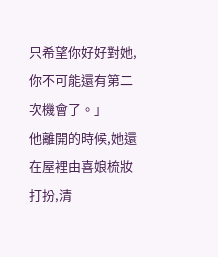只希望你好好對她,你不可能還有第二次機會了。」
他離開的時候,她還在屋裡由喜娘梳妝打扮,清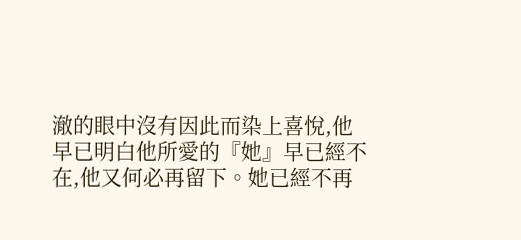澈的眼中沒有因此而染上喜悅,他早已明白他所愛的『她』早已經不在,他又何必再留下。她已經不再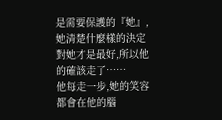是需要保護的『她』,她清楚什麼樣的決定對她才是最好,所以他的確該走了……
他每走一步,她的笑容都會在他的腦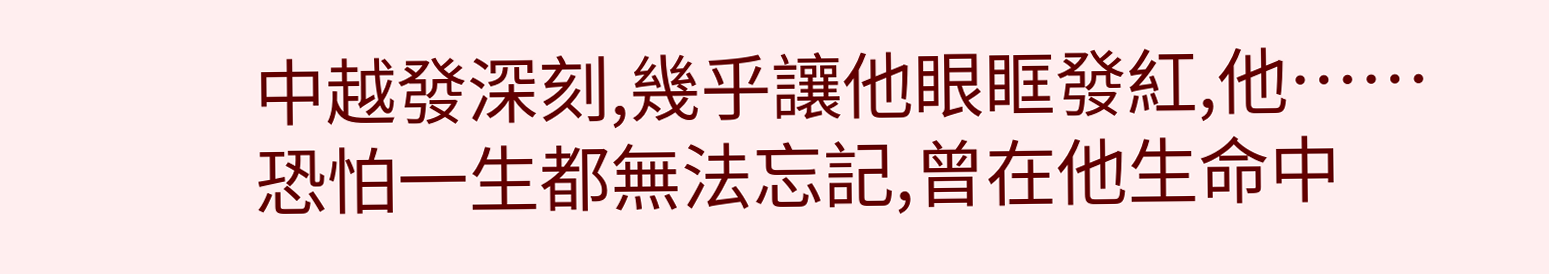中越發深刻,幾乎讓他眼眶發紅,他……恐怕一生都無法忘記,曾在他生命中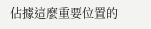佔據這麼重要位置的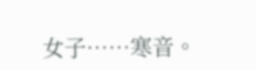女子……寒音。